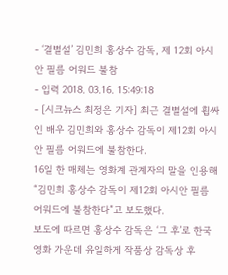- ‘결별설’ 김민희 홍상수 감독, 제 12회 아시안 필름 어워드 불참
- 입력 2018. 03.16. 15:49:18
- [시크뉴스 최정은 기자] 최근 결별설에 휩싸인 배우 김민희와 홍상수 감독이 제12회 아시안 필름 어워드에 불참한다.
16일 한 매체는 영화계 관계자의 말을 인용해 “김민희 홍상수 감독이 제12회 아시안 필름 어워드에 불참한다”고 보도했다.
보도에 따르면 홍상수 감독은 ‘그 후’로 한국영화 가운데 유일하게 작품상 감독상 후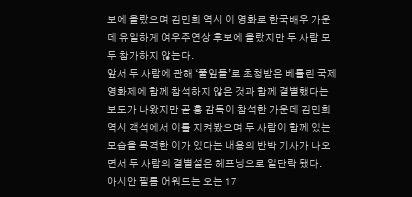보에 올랐으며 김민희 역시 이 영화로 한국배우 가운데 유일하게 여우주연상 후보에 올랐지만 두 사람 모두 참가하지 않는다.
앞서 두 사람에 관해 ‘풀잎들’로 초청받은 베를린 국제영화제에 함께 참석하지 않은 것과 함께 결별했다는 보도가 나왔지만 곧 홍 감독이 참석한 가운데 김민희 역시 객석에서 이를 지켜봤으며 두 사람이 함께 있는 모습을 목격한 이가 있다는 내용의 반박 기사가 나오면서 두 사람의 결별설은 헤프닝으로 일단락 됐다.
아시안 필름 어워드는 오는 17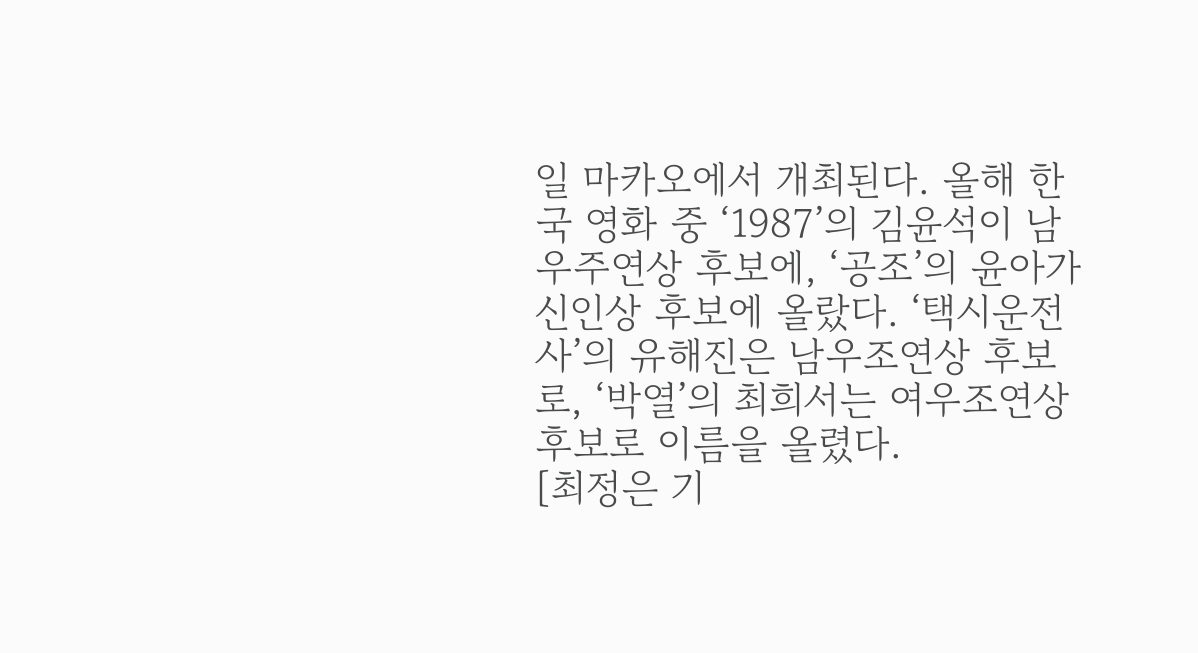일 마카오에서 개최된다. 올해 한국 영화 중 ‘1987’의 김윤석이 남우주연상 후보에, ‘공조’의 윤아가 신인상 후보에 올랐다. ‘택시운전사’의 유해진은 남우조연상 후보로, ‘박열’의 최희서는 여우조연상 후보로 이름을 올렸다.
[최정은 기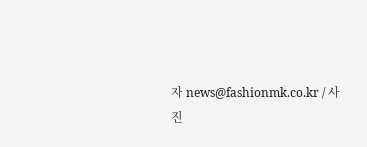자 news@fashionmk.co.kr / 사진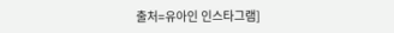출처=유아인 인스타그램]